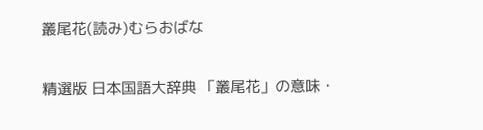叢尾花(読み)むらおばな

精選版 日本国語大辞典 「叢尾花」の意味・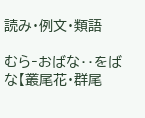読み・例文・類語

むら‐おばな‥をばな【叢尾花・群尾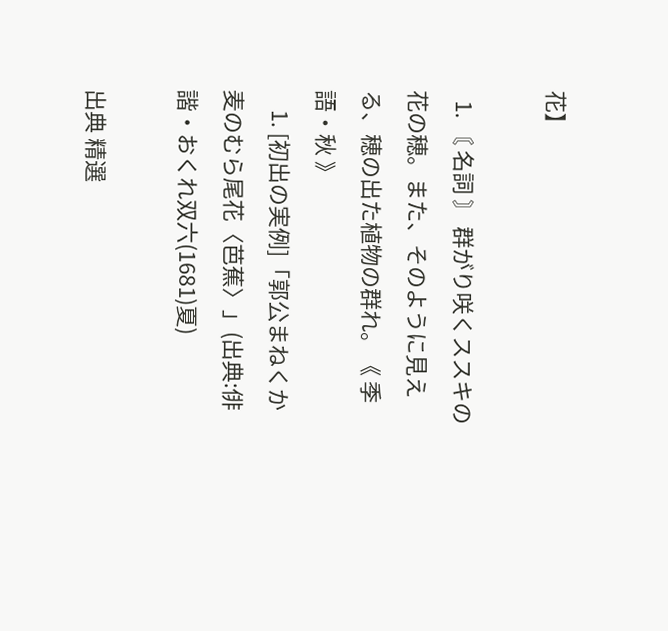花】

  1. 〘 名詞 〙 群がり咲くススキの花の穂。また、そのように見える、穂の出た植物の群れ。《 季語・秋 》
    1. [初出の実例]「郭公まねくか麦のむら尾花〈芭蕉〉」(出典:俳諧・おくれ双六(1681)夏)

出典 精選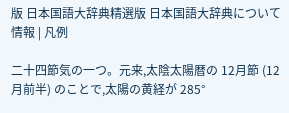版 日本国語大辞典精選版 日本国語大辞典について 情報 | 凡例

二十四節気の一つ。元来,太陰太陽暦の 12月節 (12月前半) のことで,太陽の黄経が 285°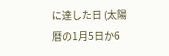に達した日 (太陽暦の1月5日か6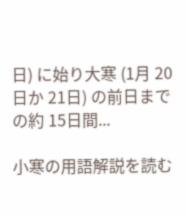日) に始り大寒 (1月 20日か 21日) の前日までの約 15日間...

小寒の用語解説を読む